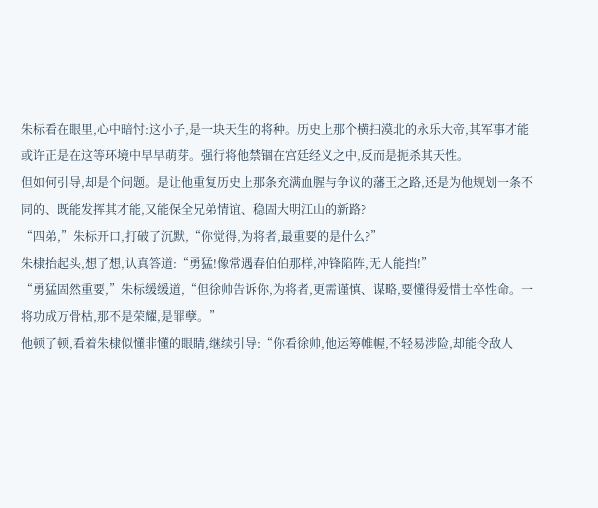朱标看在眼里,心中暗忖:这小子,是一块天生的将种。历史上那个横扫漠北的永乐大帝,其军事才能或许正是在这等环境中早早萌芽。强行将他禁锢在宫廷经义之中,反而是扼杀其天性。
但如何引导,却是个问题。是让他重复历史上那条充满血腥与争议的藩王之路,还是为他规划一条不同的、既能发挥其才能,又能保全兄弟情谊、稳固大明江山的新路?
“四弟,”朱标开口,打破了沉默,“你觉得,为将者,最重要的是什么?”
朱棣抬起头,想了想,认真答道:“勇猛!像常遇春伯伯那样,冲锋陷阵,无人能挡!”
“勇猛固然重要,”朱标缓缓道,“但徐帅告诉你,为将者,更需谨慎、谋略,要懂得爱惜士卒性命。一将功成万骨枯,那不是荣耀,是罪孽。”
他顿了顿,看着朱棣似懂非懂的眼睛,继续引导:“你看徐帅,他运筹帷幄,不轻易涉险,却能令敌人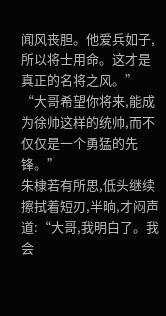闻风丧胆。他爱兵如子,所以将士用命。这才是真正的名将之风。”
“大哥希望你将来,能成为徐帅这样的统帅,而不仅仅是一个勇猛的先锋。”
朱棣若有所思,低头继续擦拭着短刃,半晌,才闷声道:“大哥,我明白了。我会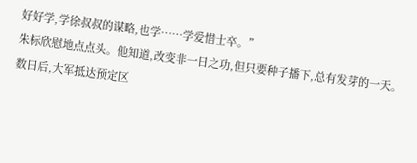好好学,学徐叔叔的谋略,也学……学爱惜士卒。”
朱标欣慰地点点头。他知道,改变非一日之功,但只要种子播下,总有发芽的一天。
数日后,大军抵达预定区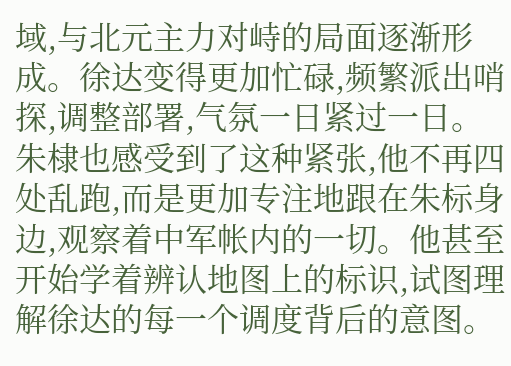域,与北元主力对峙的局面逐渐形成。徐达变得更加忙碌,频繁派出哨探,调整部署,气氛一日紧过一日。
朱棣也感受到了这种紧张,他不再四处乱跑,而是更加专注地跟在朱标身边,观察着中军帐内的一切。他甚至开始学着辨认地图上的标识,试图理解徐达的每一个调度背后的意图。